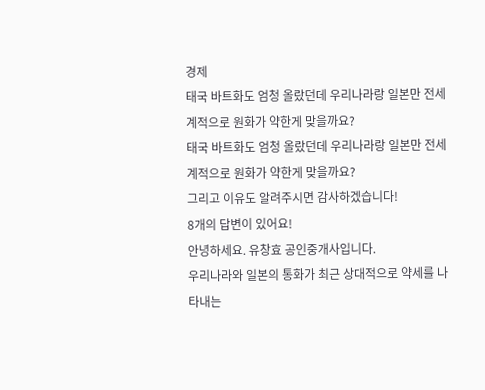경제
태국 바트화도 엄청 올랐던데 우리나라랑 일본만 전세계적으로 원화가 약한게 맞을까요?
태국 바트화도 엄청 올랐던데 우리나라랑 일본만 전세계적으로 원화가 약한게 맞을까요?
그리고 이유도 알려주시면 감사하겠습니다!
8개의 답변이 있어요!
안녕하세요. 유창효 공인중개사입니다.
우리나라와 일본의 통화가 최근 상대적으로 약세를 나타내는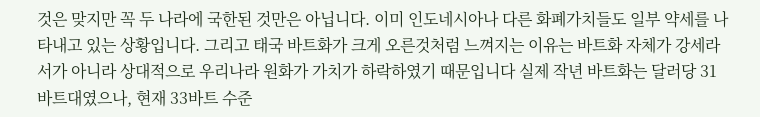것은 맞지만 꼭 두 나라에 국한된 것만은 아닙니다. 이미 인도네시아나 다른 화폐가치들도 일부 약세를 나타내고 있는 상황입니다. 그리고 태국 바트화가 크게 오른것처럼 느껴지는 이유는 바트화 자체가 강세라서가 아니라 상대적으로 우리나라 원화가 가치가 하락하였기 때문입니다 실제 작년 바트화는 달러당 31바트대였으나, 현재 33바트 수준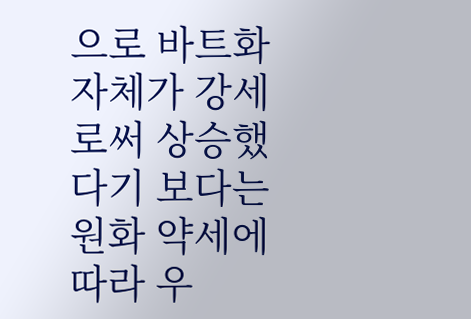으로 바트화 자체가 강세로써 상승했다기 보다는 원화 약세에 따라 우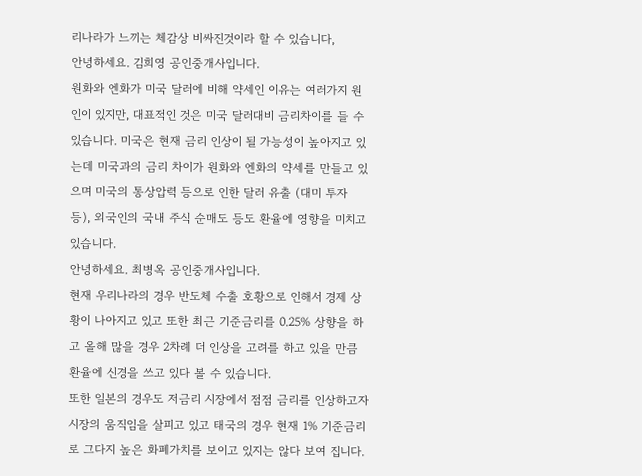리나라가 느끼는 체감상 비싸진것이라 할 수 있습니다,
안녕하세요. 김희영 공인중개사입니다.
원화와 엔화가 미국 달러에 비해 약세인 이유는 여러가지 원인이 있지만, 대표적인 것은 미국 달러대비 금리차이를 들 수 있습니다. 미국은 현재 금리 인상이 될 가능성이 높아지고 있는데 미국과의 금리 차이가 원화와 엔화의 약세를 만들고 있으며 미국의 통상압력 등으로 인한 달러 유출 (대미 투자 등), 외국인의 국내 주식 순매도 등도 환율에 영향을 미치고 있습니다.
안녕하세요. 최병옥 공인중개사입니다.
현재 우리나라의 경우 반도체 수출 호황으로 인해서 경제 상황이 나아지고 있고 또한 최근 기준금리를 0.25% 상향을 하고 올해 많을 경우 2차례 더 인상을 고려를 하고 있을 만큼 환율에 신경을 쓰고 있다 볼 수 있습니다.
또한 일본의 경우도 저금리 시장에서 점점 금리를 인상하고자 시장의 움직임을 살피고 있고 태국의 경우 현재 1% 기준금리로 그다지 높은 화폐가치를 보이고 있지는 않다 보여 집니다.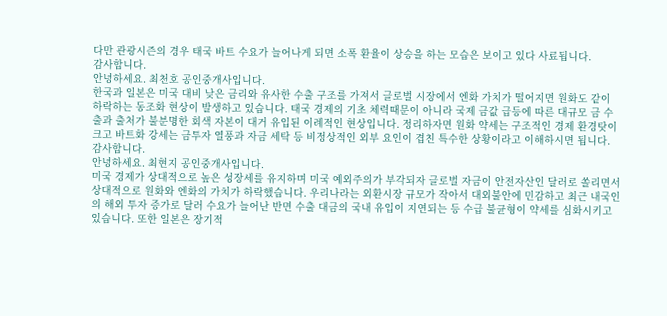다만 관광시즌의 경우 태국 바트 수요가 늘어나게 되면 소폭 환율이 상승을 하는 모습은 보이고 있다 사료됩니다.
감사합니다.
안녕하세요. 최천호 공인중개사입니다.
한국과 일본은 미국 대비 낮은 금리와 유사한 수출 구조를 가져서 글로벌 시장에서 엔화 가치가 떨어지면 원화도 같이 하락하는 동조화 현상이 발생하고 있습니다. 태국 경제의 기초 체력때문이 아니라 국제 금값 급등에 따른 대규모 금 수출과 출처가 불분명한 회색 자본이 대거 유입된 이례적인 현상입니다. 정리하자면 원화 약세는 구조적인 경제 환경탓이 크고 바트화 강세는 금투자 열풍과 자금 세탁 등 비정상적인 외부 요인이 겹친 특수한 상황이라고 이해하시면 됩니다. 감사합니다.
안녕하세요. 최현지 공인중개사입니다.
미국 경제가 상대적으로 높은 성장세를 유지하며 미국 예외주의가 부각되자 글로벌 자금이 안전자산인 달러로 쏠리면서 상대적으로 원화와 엔화의 가치가 하락했습니다. 우리나라는 외환시장 규모가 작아서 대외불안에 민감하고 최근 내국인의 해외 투자 증가로 달러 수요가 늘어난 반면 수출 대금의 국내 유입이 지연되는 등 수급 불균형이 약세를 심화시키고 있습니다. 또한 일본은 장기적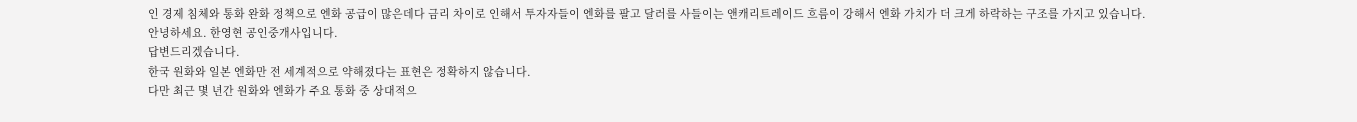인 경제 침체와 통화 완화 정책으로 엔화 공급이 많은데다 금리 차이로 인해서 투자자들이 엔화를 팔고 달러를 사들이는 앤캐리트레이드 흐름이 강해서 엔화 가치가 더 크게 하락하는 구조를 가지고 있습니다.
안녕하세요. 한영현 공인중개사입니다.
답변드리겠습니다.
한국 원화와 일본 엔화만 전 세계적으로 약해졌다는 표현은 정확하지 않습니다.
다만 최근 몇 년간 원화와 엔화가 주요 통화 중 상대적으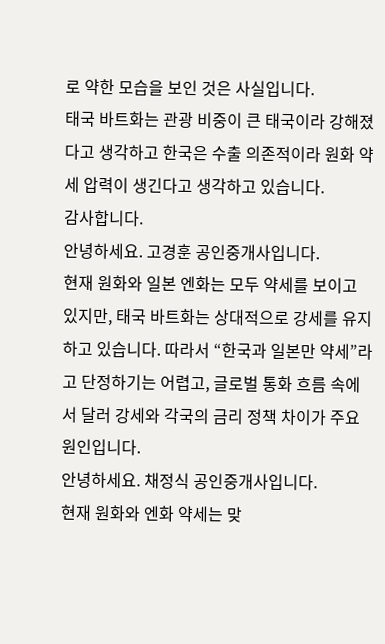로 약한 모습을 보인 것은 사실입니다.
태국 바트화는 관광 비중이 큰 태국이라 강해졌다고 생각하고 한국은 수출 의존적이라 원화 약세 압력이 생긴다고 생각하고 있습니다.
감사합니다.
안녕하세요. 고경훈 공인중개사입니다.
현재 원화와 일본 엔화는 모두 약세를 보이고 있지만, 태국 바트화는 상대적으로 강세를 유지하고 있습니다. 따라서 “한국과 일본만 약세”라고 단정하기는 어렵고, 글로벌 통화 흐름 속에서 달러 강세와 각국의 금리 정책 차이가 주요 원인입니다.
안녕하세요. 채정식 공인중개사입니다.
현재 원화와 엔화 약세는 맞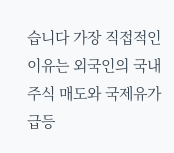습니다 가장 직접적인 이유는 외국인의 국내 주식 매도와 국제유가 급등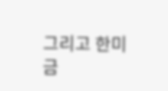그리고 한미 금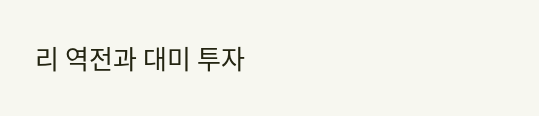리 역전과 대미 투자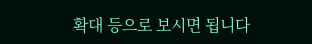확대 등으로 보시면 됩니다